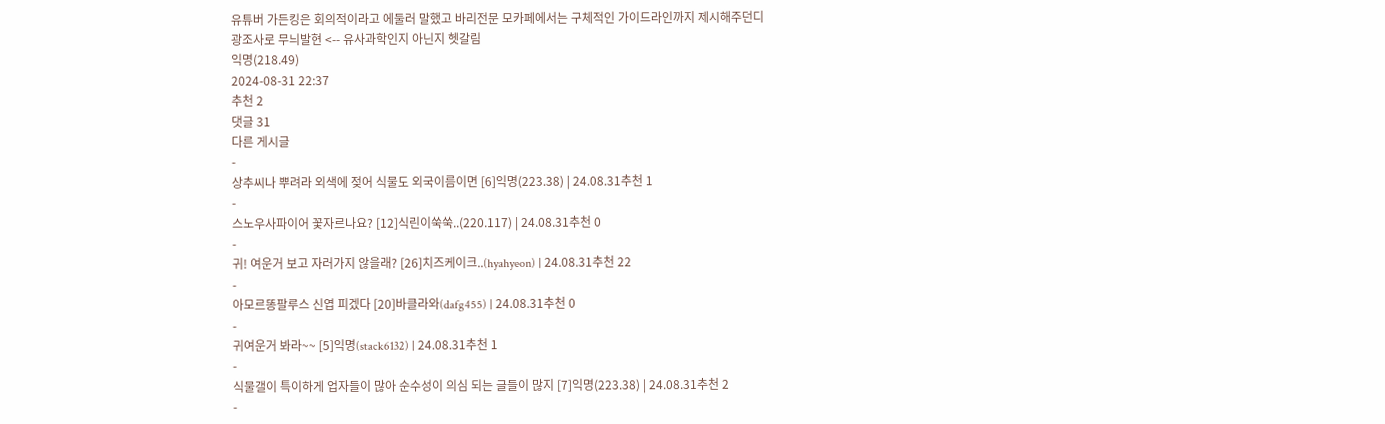유튜버 가든킹은 회의적이라고 에둘러 말했고 바리전문 모카페에서는 구체적인 가이드라인까지 제시해주던디
광조사로 무늬발현 <-- 유사과학인지 아닌지 헷갈림
익명(218.49)
2024-08-31 22:37
추천 2
댓글 31
다른 게시글
-
상추씨나 뿌려라 외색에 젖어 식물도 외국이름이면 [6]익명(223.38) | 24.08.31추천 1
-
스노우사파이어 꽃자르나요? [12]식린이쑥쑥..(220.117) | 24.08.31추천 0
-
귀! 여운거 보고 자러가지 않을래? [26]치즈케이크..(hyahyeon) | 24.08.31추천 22
-
아모르똥팔루스 신엽 피겠다 [20]바클라와(dafg455) | 24.08.31추천 0
-
귀여운거 봐라~~ [5]익명(stack6132) | 24.08.31추천 1
-
식물갤이 특이하게 업자들이 많아 순수성이 의심 되는 글들이 많지 [7]익명(223.38) | 24.08.31추천 2
-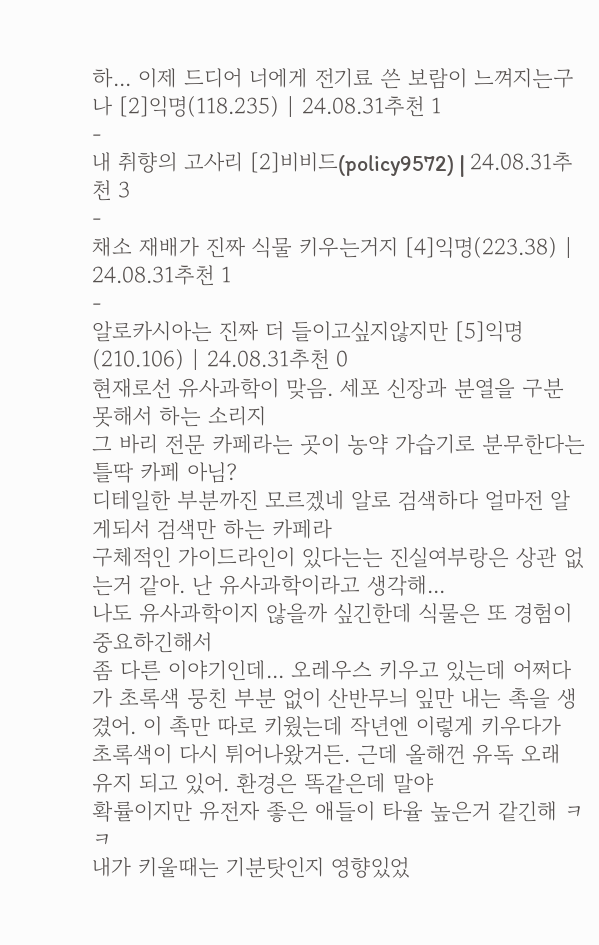하... 이제 드디어 너에게 전기료 쓴 보람이 느껴지는구나 [2]익명(118.235) | 24.08.31추천 1
-
내 취향의 고사리 [2]비비드(policy9572) | 24.08.31추천 3
-
채소 재배가 진짜 식물 키우는거지 [4]익명(223.38) | 24.08.31추천 1
-
알로카시아는 진짜 더 들이고싶지않지만 [5]익명(210.106) | 24.08.31추천 0
현재로선 유사과학이 맞음. 세포 신장과 분열을 구분 못해서 하는 소리지
그 바리 전문 카페라는 곳이 농약 가습기로 분무한다는 틀딱 카페 아님?
디테일한 부분까진 모르겠네 알로 검색하다 얼마전 알게되서 검색만 하는 카페라
구체적인 가이드라인이 있다는는 진실여부랑은 상관 없는거 같아. 난 유사과학이라고 생각해...
나도 유사과학이지 않을까 싶긴한데 식물은 또 경험이 중요하긴해서
좀 다른 이야기인데... 오레우스 키우고 있는데 어쩌다가 초록색 뭉친 부분 없이 산반무늬 잎만 내는 촉을 생겼어. 이 촉만 따로 키웠는데 작년엔 이렇게 키우다가 초록색이 다시 튀어나왔거든. 근데 올해껀 유독 오래 유지 되고 있어. 환경은 똑같은데 말야
확률이지만 유전자 좋은 애들이 타율 높은거 같긴해 ㅋㅋ
내가 키울때는 기분탓인지 영향있었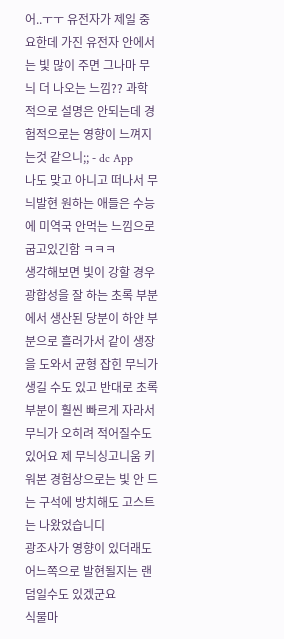어..ㅜㅜ 유전자가 제일 중요한데 가진 유전자 안에서는 빛 많이 주면 그나마 무늬 더 나오는 느낌?? 과학적으로 설명은 안되는데 경험적으로는 영향이 느껴지는것 같으니;; - dc App
나도 맞고 아니고 떠나서 무늬발현 원하는 애들은 수능에 미역국 안먹는 느낌으로 굽고있긴함 ㅋㅋㅋ
생각해보면 빛이 강할 경우 광합성을 잘 하는 초록 부분에서 생산된 당분이 하얀 부분으로 흘러가서 같이 생장을 도와서 균형 잡힌 무늬가 생길 수도 있고 반대로 초록 부분이 훨씬 빠르게 자라서 무늬가 오히려 적어질수도 있어요 제 무늬싱고니움 키워본 경험상으로는 빛 안 드는 구석에 방치해도 고스트는 나왔었습니디
광조사가 영향이 있더래도 어느쪽으로 발현될지는 랜덤일수도 있겠군요
식물마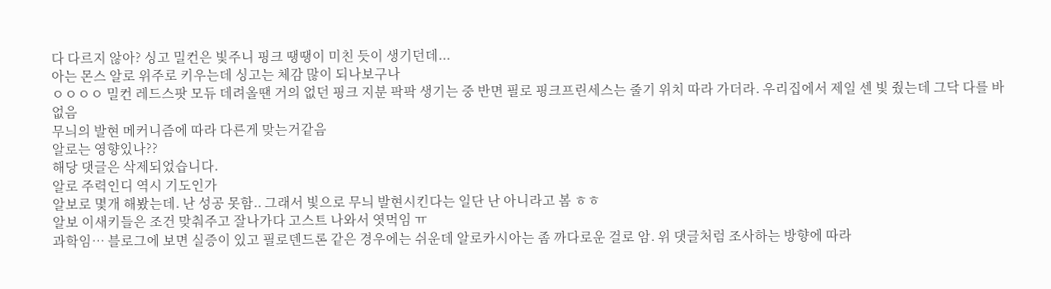다 다르지 않아? 싱고 밀컨은 빛주니 핑크 땡땡이 미친 듯이 생기던데...
아는 몬스 알로 위주로 키우는데 싱고는 체감 많이 되나보구나
ㅇㅇㅇㅇ 밀컨 레드스팟 모듀 데려올땐 거의 없던 핑크 지분 팍팍 생기는 중 반면 필로 핑크프린세스는 줄기 위치 따라 가더라. 우리집에서 제일 센 빛 줬는데 그닥 다를 바 없음
무늬의 발현 메커니즘에 따라 다른게 맞는거같음
알로는 영향있나??
해당 댓글은 삭제되었습니다.
알로 주력인디 역시 기도인가
알보로 몇개 해봤는데. 난 성공 못함.. 그래서 빛으로 무늬 발현시킨다는 일단 난 아니라고 봄 ㅎㅎ
알보 이새키들은 조건 맞춰주고 잘나가다 고스트 나와서 엿먹임 ㅠ
과학임… 블로그에 보면 실증이 있고 필로덴드론 같은 경우에는 쉬운데 알로카시아는 좀 까다로운 걸로 암. 위 댓글처럼 조사하는 방향에 따라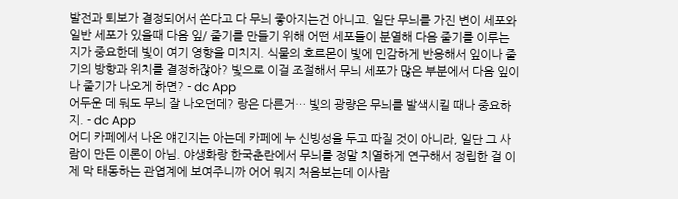발전과 퇴보가 결정되어서 쏜다고 다 무늬 좋아지는건 아니고. 일단 무늬를 가진 변이 세포와 일반 세포가 있을때 다음 잎/ 줄기를 만들기 위해 어떤 세포들이 분열해 다음 줄기를 이루는지가 중요한데 빛이 여기 영향을 미치지. 식물의 호르몬이 빛에 민감하게 반응해서 잎이나 줄기의 방향과 위치를 결정하잖아? 빛으로 이걸 조절해서 무늬 세포가 많은 부분에서 다음 잎이나 줄기가 나오게 하면? - dc App
어두운 데 둬도 무늬 잘 나오던데? 랑은 다른거… 빛의 광량은 무늬를 발색시킬 때나 중요하지. - dc App
어디 카페에서 나온 얘긴지는 아는데 카페에 누 신빙성을 두고 따질 것이 아니라, 일단 그 사람이 만든 이론이 아님. 야생화랑 한국춘란에서 무늬를 정말 치열하게 연구해서 정립한 걸 이제 막 태동하는 관엽계에 보여주니까 어어 뭐지 처음보는데 이사람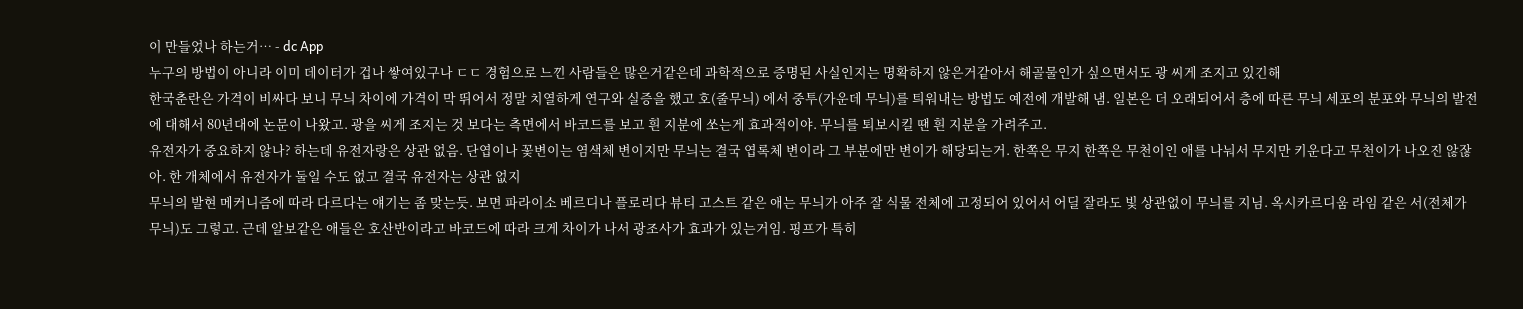이 만들었나 하는거… - dc App
누구의 방법이 아니라 이미 데이터가 겁나 쌓여있구나 ㄷㄷ 경험으로 느낀 사람들은 많은거같은데 과학적으로 증명된 사실인지는 명확하지 않은거같아서 해골물인가 싶으면서도 광 씨게 조지고 있긴해
한국춘란은 가격이 비싸다 보니 무늬 차이에 가격이 막 뛰어서 정말 치열하게 연구와 실증을 했고 호(줄무늬) 에서 중투(가운데 무늬)를 틔워내는 방법도 예전에 개발해 냄. 일본은 더 오래되어서 층에 따른 무늬 세포의 분포와 무늬의 발전에 대해서 80년대에 논문이 나왔고. 광을 씨게 조지는 것 보다는 측면에서 바코드를 보고 흰 지분에 쏘는게 효과적이야. 무늬를 퇴보시킬 땐 흰 지분을 가려주고.
유전자가 중요하지 않나? 하는데 유전자랑은 상관 없음. 단엽이나 꽃변이는 염색체 변이지만 무늬는 결국 엽록체 변이라 그 부분에만 변이가 해당되는거. 한쪽은 무지 한쪽은 무천이인 애를 나눠서 무지만 키운다고 무천이가 나오진 않잖아. 한 개체에서 유전자가 둘일 수도 없고 결국 유전자는 상관 없지
무늬의 발현 메커니즘에 따라 다르다는 얘기는 좀 맞는듯. 보면 파라이소 베르디나 플로리다 뷰티 고스트 같은 애는 무늬가 아주 잘 식물 전체에 고정되어 있어서 어딜 잘라도 빛 상관없이 무늬를 지님. 옥시카르디움 라임 같은 서(전체가 무늬)도 그렇고. 근데 알보같은 애들은 호산반이라고 바코드에 따라 크게 차이가 나서 광조사가 효과가 있는거임. 핑프가 특히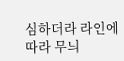심하더라 라인에 따라 무늬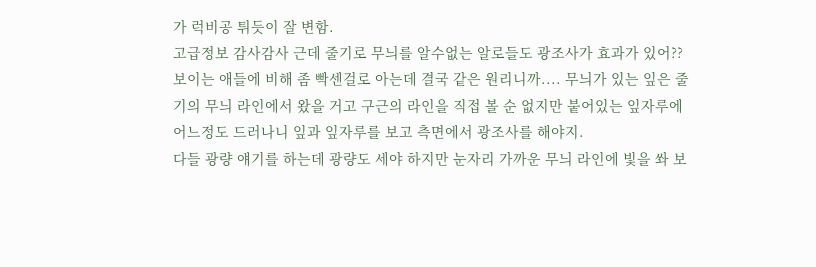가 럭비공 튀듯이 잘 변함.
고급정보 감사감사 근데 줄기로 무늬를 알수없는 알로들도 광조사가 효과가 있어??
보이는 애들에 비해 좀 빡센걸로 아는데 결국 같은 원리니까.... 무늬가 있는 잎은 줄기의 무늬 라인에서 왔을 거고 구근의 라인을 직접 볼 순 없지만 붙어있는 잎자루에 어느정도 드러나니 잎과 잎자루를 보고 측면에서 광조사를 해야지.
다들 광량 얘기를 하는데 광량도 세야 하지만 눈자리 가까운 무늬 라인에 빛을 쏴 보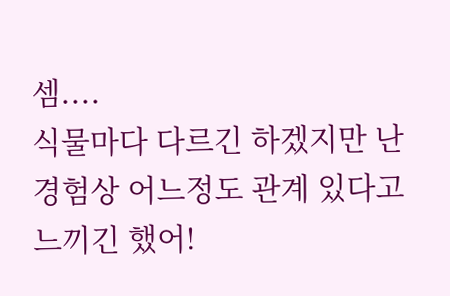셈....
식물마다 다르긴 하겠지만 난 경험상 어느정도 관계 있다고 느끼긴 했어!